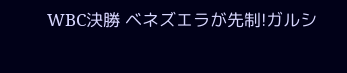WBC決勝 ベネズエラが先制!ガルシ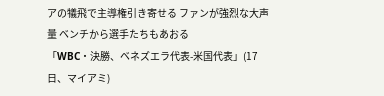アの犠飛で主導権引き寄せる ファンが強烈な大声量 ベンチから選手たちもあおる
「WBC・決勝、ベネズエラ代表-米国代表」(17日、マイアミ)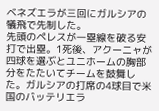ベネズエラが三回にガルシアの犠飛で先制した。
先頭のペレスが一塁線を破る安打で出塁。1死後、アクーニャが四球を選ぶとユニホームの胸部分をたたいてチームを鼓舞した。ガルシアの打席の4球目で米国のバッテリエラ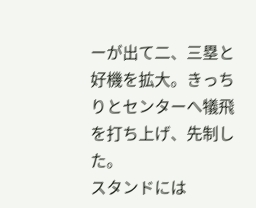ーが出て二、三塁と好機を拡大。きっちりとセンターへ犠飛を打ち上げ、先制した。
スタンドには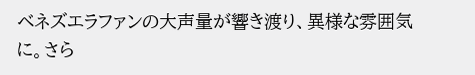ベネズエラファンの大声量が響き渡り、異様な雰囲気に。さら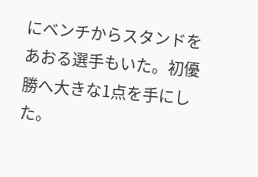にベンチからスタンドをあおる選手もいた。初優勝へ大きな1点を手にした。